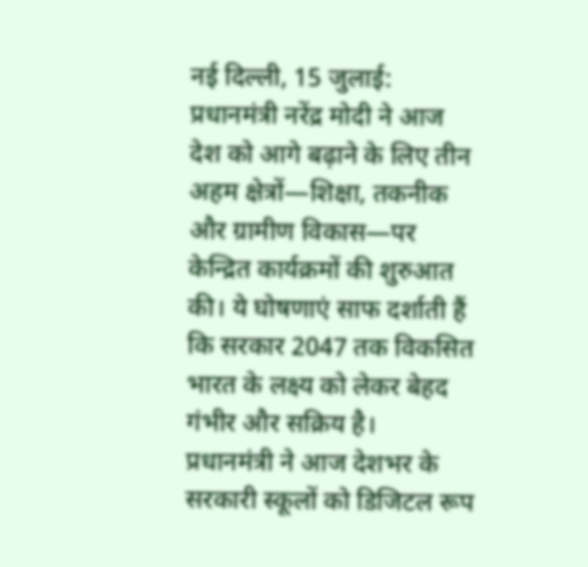नई दिल्ली, 15 जुलाई:
प्रधानमंत्री नरेंद्र मोदी ने आज देश को आगे बढ़ाने के लिए तीन अहम क्षेत्रों—शिक्षा, तकनीक और ग्रामीण विकास—पर केन्द्रित कार्यक्रमों की शुरुआत की। ये घोषणाएं साफ दर्शाती हैं कि सरकार 2047 तक विकसित भारत के लक्ष्य को लेकर बेहद गंभीर और सक्रिय है।
प्रधानमंत्री ने आज देशभर के सरकारी स्कूलों को डिजिटल रूप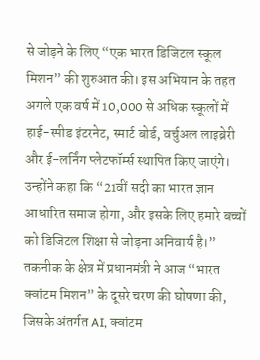से जोड़ने के लिए “एक भारत डिजिटल स्कूल मिशन” की शुरुआत की। इस अभियान के तहत अगले एक वर्ष में 10,000 से अधिक स्कूलों में हाई-स्पीड इंटरनेट, स्मार्ट बोर्ड, वर्चुअल लाइब्रेरी और ई-लर्निंग प्लेटफॉर्म्स स्थापित किए जाएंगे। उन्होंने कहा कि “21वीं सदी का भारत ज्ञान आधारित समाज होगा, और इसके लिए हमारे बच्चों को डिजिटल शिक्षा से जोड़ना अनिवार्य है।”
तकनीक के क्षेत्र में प्रधानमंत्री ने आज “भारत क्वांटम मिशन” के दूसरे चरण की घोषणा की, जिसके अंतर्गत AI, क्वांटम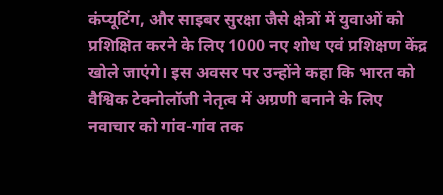कंप्यूटिंग, और साइबर सुरक्षा जैसे क्षेत्रों में युवाओं को प्रशिक्षित करने के लिए 1000 नए शोध एवं प्रशिक्षण केंद्र खोले जाएंगे। इस अवसर पर उन्होंने कहा कि भारत को वैश्विक टेक्नोलॉजी नेतृत्व में अग्रणी बनाने के लिए नवाचार को गांव-गांव तक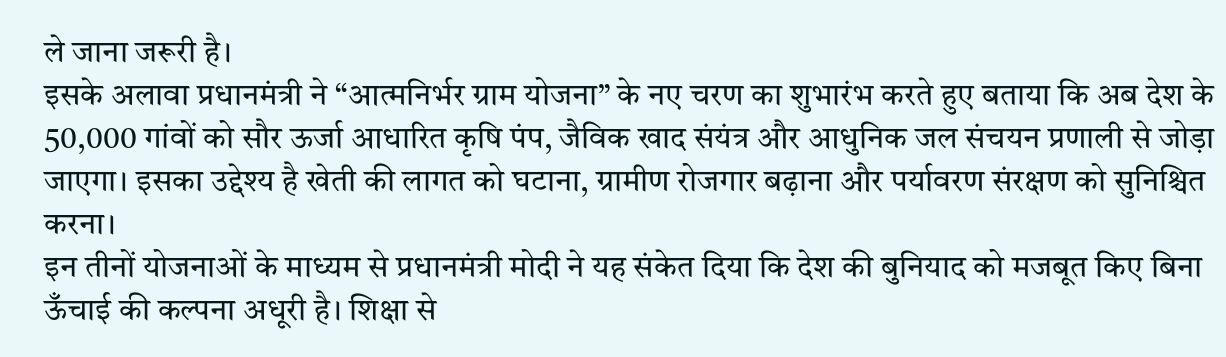ले जाना जरूरी है।
इसके अलावा प्रधानमंत्री ने “आत्मनिर्भर ग्राम योजना” के नए चरण का शुभारंभ करते हुए बताया कि अब देश के 50,000 गांवों को सौर ऊर्जा आधारित कृषि पंप, जैविक खाद संयंत्र और आधुनिक जल संचयन प्रणाली से जोड़ा जाएगा। इसका उद्देश्य है खेती की लागत को घटाना, ग्रामीण रोजगार बढ़ाना और पर्यावरण संरक्षण को सुनिश्चित करना।
इन तीनों योजनाओं के माध्यम से प्रधानमंत्री मोदी ने यह संकेत दिया कि देश की बुनियाद को मजबूत किए बिना ऊँचाई की कल्पना अधूरी है। शिक्षा से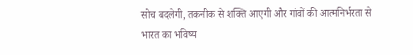सोच बदलेगी, तकनीक से शक्ति आएगी और गांवों की आत्मनिर्भरता से भारत का भविष्य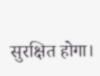सुरक्षित होगा।